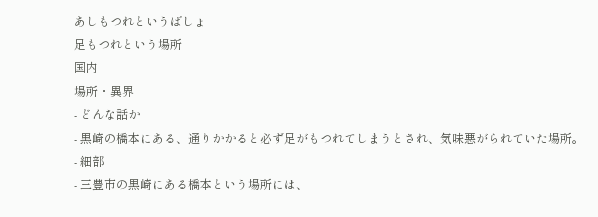あしもつれというばしょ
足もつれという場所
国内
場所・異界
- どんな話か
- 黒崎の橋本にある、通りかかると必ず足がもつれてしまうとされ、気味悪がられていた場所。
- 細部
- 三豊市の黒崎にある橋本という場所には、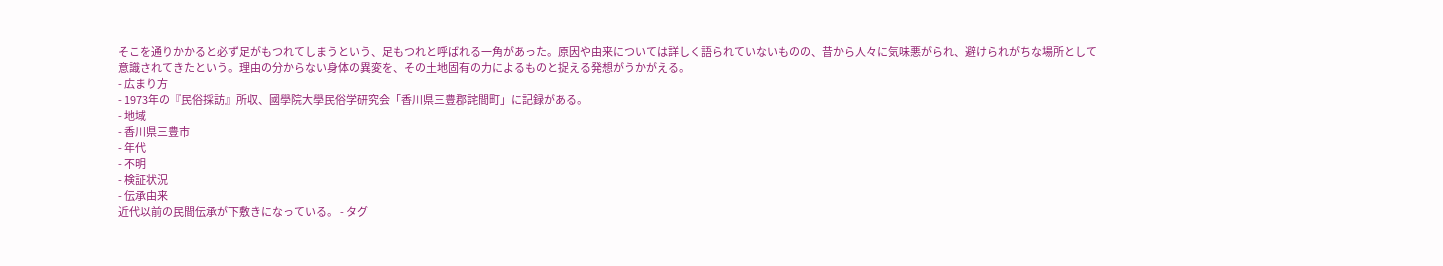そこを通りかかると必ず足がもつれてしまうという、足もつれと呼ばれる一角があった。原因や由来については詳しく語られていないものの、昔から人々に気味悪がられ、避けられがちな場所として意識されてきたという。理由の分からない身体の異変を、その土地固有の力によるものと捉える発想がうかがえる。
- 広まり方
- 1973年の『民俗採訪』所収、國學院大學民俗学研究会「香川県三豊郡詫間町」に記録がある。
- 地域
- 香川県三豊市
- 年代
- 不明
- 検証状況
- 伝承由来
近代以前の民間伝承が下敷きになっている。 - タグ